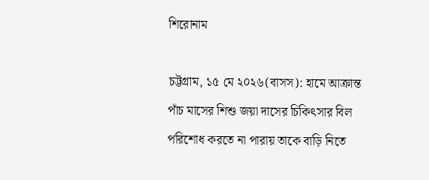শিরোনাম

চট্টগ্রাম, ১৫ মে ২০২৬(বাসস): হামে আক্রান্ত পাঁচ মাসের শিশু জয়া দাসের চিকিৎসার বিল পরিশোধ করতে না পারায় তাকে বাড়ি নিতে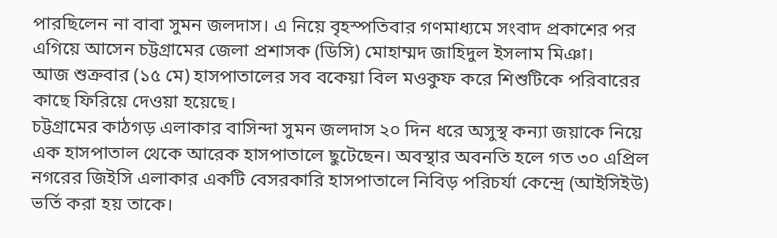পারছিলেন না বাবা সুমন জলদাস। এ নিয়ে বৃহস্পতিবার গণমাধ্যমে সংবাদ প্রকাশের পর এগিয়ে আসেন চট্টগ্রামের জেলা প্রশাসক (ডিসি) মোহাম্মদ জাহিদুল ইসলাম মিঞা।
আজ শুক্রবার (১৫ মে) হাসপাতালের সব বকেয়া বিল মওকুফ করে শিশুটিকে পরিবারের কাছে ফিরিয়ে দেওয়া হয়েছে।
চট্টগ্রামের কাঠগড় এলাকার বাসিন্দা সুমন জলদাস ২০ দিন ধরে অসুস্থ কন্যা জয়াকে নিয়ে এক হাসপাতাল থেকে আরেক হাসপাতালে ছুটেছেন। অবস্থার অবনতি হলে গত ৩০ এপ্রিল নগরের জিইসি এলাকার একটি বেসরকারি হাসপাতালে নিবিড় পরিচর্যা কেন্দ্রে (আইসিইউ) ভর্তি করা হয় তাকে।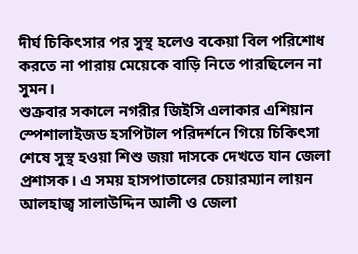দীর্ঘ চিকিৎসার পর সুস্থ হলেও বকেয়া বিল পরিশোধ করতে না পারায় মেয়েকে বাড়ি নিতে পারছিলেন না সুমন।
শুক্রবার সকালে নগরীর জিইসি এলাকার এশিয়ান স্পেশালাইজড হসপিটাল পরিদর্শনে গিয়ে চিকিৎসা শেষে সুস্থ হওয়া শিশু জয়া দাসকে দেখতে যান জেলা প্রশাসক। এ সময় হাসপাতালের চেয়ারম্যান লায়ন আলহাজ্ব সালাউদ্দিন আলী ও জেলা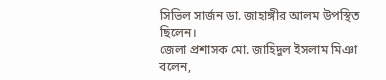সিভিল সার্জন ডা. জাহাঙ্গীর আলম উপস্থিত ছিলেন।
জেলা প্রশাসক মো. জাহিদুল ইসলাম মিঞা বলেন,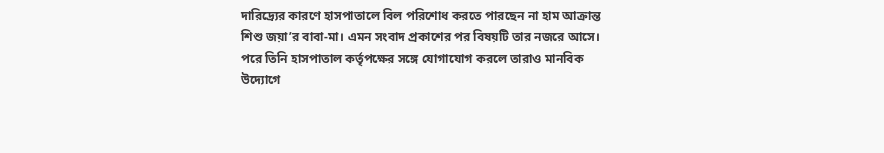দারিদ্র্যের কারণে হাসপাতালে বিল পরিশোধ করতে পারছেন না হাম আক্রান্ত শিশু জয়া’র বাবা-মা। এমন সংবাদ প্রকাশের পর বিষয়টি তার নজরে আসে। পরে তিনি হাসপাতাল কর্তৃপক্ষের সঙ্গে যোগাযোগ করলে তারাও মানবিক উদ্যোগে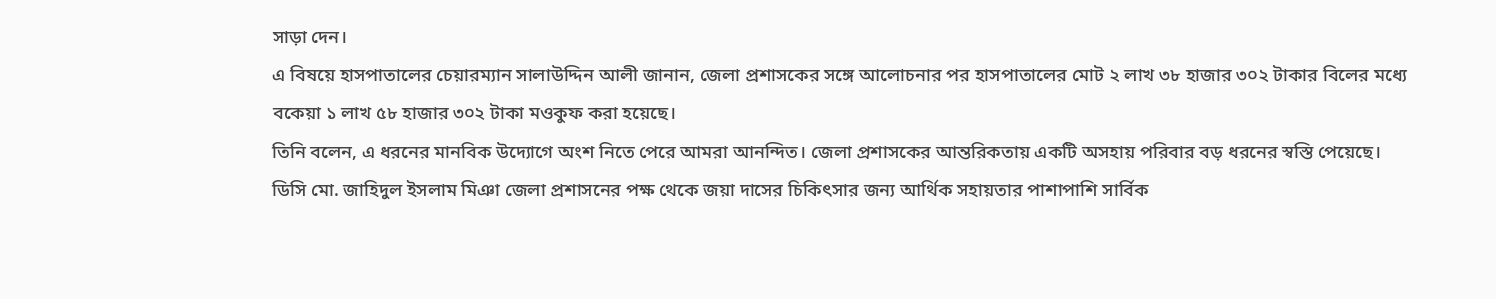সাড়া দেন।
এ বিষয়ে হাসপাতালের চেয়ারম্যান সালাউদ্দিন আলী জানান, জেলা প্রশাসকের সঙ্গে আলোচনার পর হাসপাতালের মোট ২ লাখ ৩৮ হাজার ৩০২ টাকার বিলের মধ্যে বকেয়া ১ লাখ ৫৮ হাজার ৩০২ টাকা মওকুফ করা হয়েছে।
তিনি বলেন, এ ধরনের মানবিক উদ্যোগে অংশ নিতে পেরে আমরা আনন্দিত। জেলা প্রশাসকের আন্তরিকতায় একটি অসহায় পরিবার বড় ধরনের স্বস্তি পেয়েছে।
ডিসি মো. জাহিদুল ইসলাম মিঞা জেলা প্রশাসনের পক্ষ থেকে জয়া দাসের চিকিৎসার জন্য আর্থিক সহায়তার পাশাপাশি সার্বিক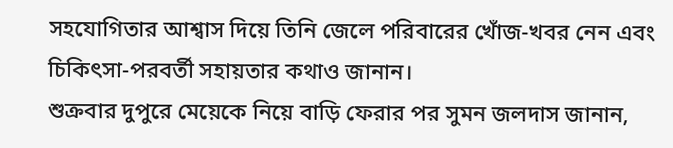সহযোগিতার আশ্বাস দিয়ে তিনি জেলে পরিবারের খোঁজ-খবর নেন এবং চিকিৎসা-পরবর্তী সহায়তার কথাও জানান।
শুক্রবার দুপুরে মেয়েকে নিয়ে বাড়ি ফেরার পর সুমন জলদাস জানান,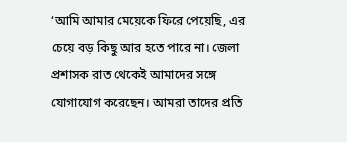‘আমি আমার মেয়েকে ফিরে পেয়েছি, এর চেয়ে বড় কিছু আর হতে পারে না। জেলা প্রশাসক রাত থেকেই আমাদের সঙ্গে যোগাযোগ করেছেন। আমরা তাদের প্রতি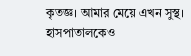কৃতজ্ঞ। আমার মেয়ে এখন সুস্থ। হাসপাতালকেও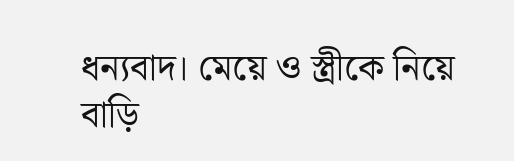ধন্যবাদ। মেয়ে ও স্ত্রীকে নিয়ে বাড়ি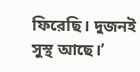ফিরেছি। দুজনই সুস্থ আছে।’